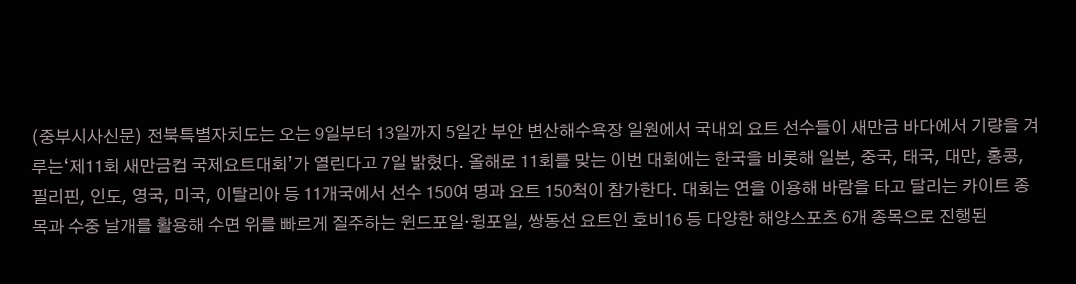(중부시사신문) 전북특별자치도는 오는 9일부터 13일까지 5일간 부안 변산해수욕장 일원에서 국내외 요트 선수들이 새만금 바다에서 기량을 겨루는‘제11회 새만금컵 국제요트대회’가 열린다고 7일 밝혔다. 올해로 11회를 맞는 이번 대회에는 한국을 비롯해 일본, 중국, 태국, 대만, 홍콩, 필리핀, 인도, 영국, 미국, 이탈리아 등 11개국에서 선수 150여 명과 요트 150척이 참가한다. 대회는 연을 이용해 바람을 타고 달리는 카이트 종목과 수중 날개를 활용해 수면 위를 빠르게 질주하는 윈드포일·윙포일, 쌍동선 요트인 호비16 등 다양한 해양스포츠 6개 종목으로 진행된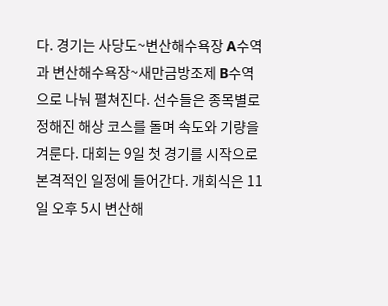다. 경기는 사당도~변산해수욕장 A수역과 변산해수욕장~새만금방조제 B수역으로 나눠 펼쳐진다. 선수들은 종목별로 정해진 해상 코스를 돌며 속도와 기량을 겨룬다. 대회는 9일 첫 경기를 시작으로 본격적인 일정에 들어간다. 개회식은 11일 오후 5시 변산해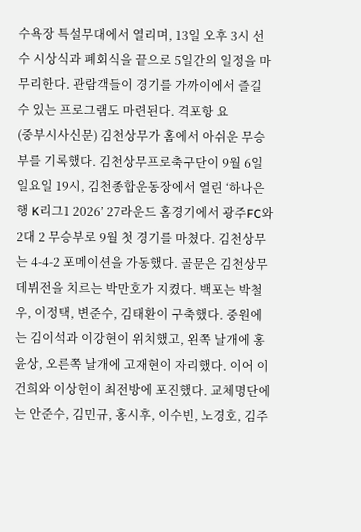수욕장 특설무대에서 열리며, 13일 오후 3시 선수 시상식과 폐회식을 끝으로 5일간의 일정을 마무리한다. 관람객들이 경기를 가까이에서 즐길 수 있는 프로그램도 마련된다. 격포항 요
(중부시사신문) 김천상무가 홈에서 아쉬운 무승부를 기록했다. 김천상무프로축구단이 9월 6일 일요일 19시, 김천종합운동장에서 열린 ‘하나은행 K리그1 2026’ 27라운드 홈경기에서 광주FC와 2대 2 무승부로 9월 첫 경기를 마쳤다. 김천상무는 4-4-2 포메이션을 가동했다. 골문은 김천상무 데뷔전을 치르는 박만호가 지켰다. 백포는 박철우, 이정택, 변준수, 김태환이 구축했다. 중원에는 김이석과 이강현이 위치했고, 왼쪽 날개에 홍윤상, 오른쪽 날개에 고재현이 자리했다. 이어 이건희와 이상헌이 최전방에 포진했다. 교체명단에는 안준수, 김민규, 홍시후, 이수빈, 노경호, 김주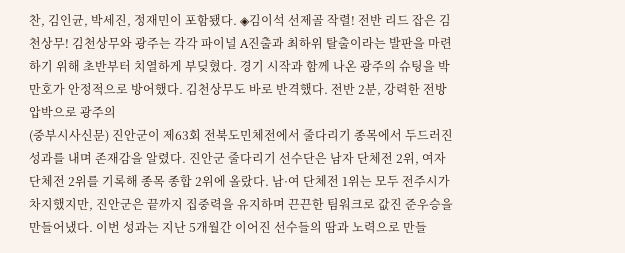찬, 김인균, 박세진, 정재민이 포함됐다. ◈김이석 선제골 작렬! 전반 리드 잡은 김천상무! 김천상무와 광주는 각각 파이널 A진출과 최하위 탈출이라는 발판을 마련하기 위해 초반부터 치열하게 부딪혔다. 경기 시작과 함께 나온 광주의 슈팅을 박만호가 안정적으로 방어했다. 김천상무도 바로 반격했다. 전반 2분, 강력한 전방압박으로 광주의
(중부시사신문) 진안군이 제63회 전북도민체전에서 줄다리기 종목에서 두드러진 성과를 내며 존재감을 알렸다. 진안군 줄다리기 선수단은 남자 단체전 2위, 여자 단체전 2위를 기록해 종목 종합 2위에 올랐다. 남·여 단체전 1위는 모두 전주시가 차지했지만, 진안군은 끝까지 집중력을 유지하며 끈끈한 팀워크로 값진 준우승을 만들어냈다. 이번 성과는 지난 5개월간 이어진 선수들의 땀과 노력으로 만들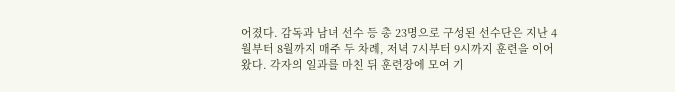어졌다. 감독과 남녀 선수 등 총 23명으로 구성된 선수단은 지난 4월부터 8월까지 매주 두 차례, 저녁 7시부터 9시까지 훈련을 이어왔다. 각자의 일과를 마친 뒤 훈련장에 모여 기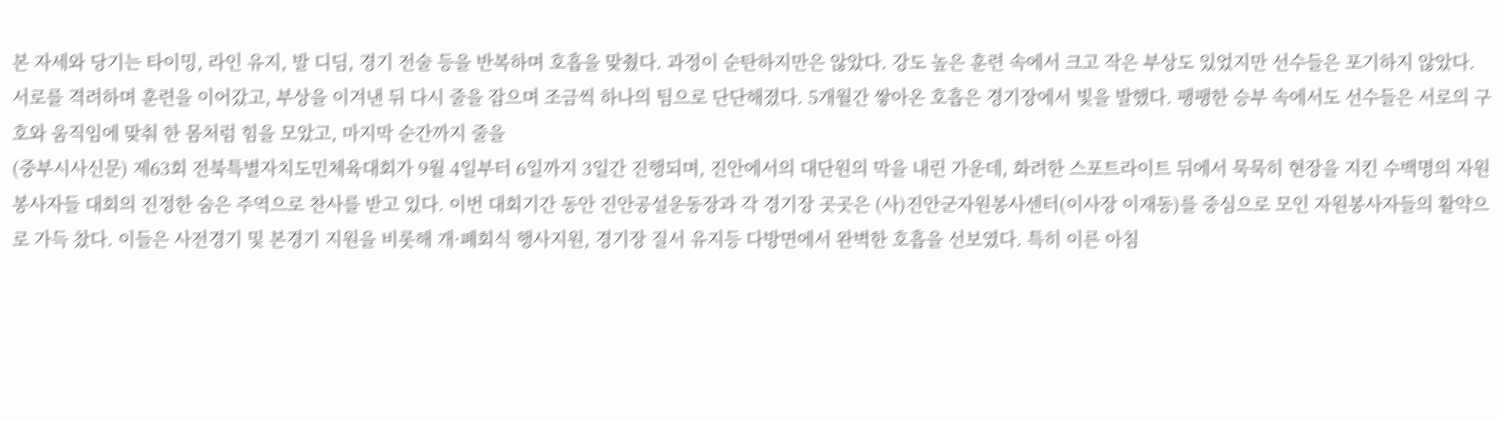본 자세와 당기는 타이밍, 라인 유지, 발 디딤, 경기 전술 등을 반복하며 호흡을 맞췄다. 과정이 순탄하지만은 않았다. 강도 높은 훈련 속에서 크고 작은 부상도 있었지만 선수들은 포기하지 않았다. 서로를 격려하며 훈련을 이어갔고, 부상을 이겨낸 뒤 다시 줄을 잡으며 조금씩 하나의 팀으로 단단해졌다. 5개월간 쌓아온 호흡은 경기장에서 빛을 발했다. 팽팽한 승부 속에서도 선수들은 서로의 구호와 움직임에 맞춰 한 몸처럼 힘을 모았고, 마지막 순간까지 줄을
(중부시사신문) 제63회 전북특별자치도민체육대회가 9월 4일부터 6일까지 3일간 진행되며, 진안에서의 대단원의 막을 내린 가운데, 화려한 스포트라이트 뒤에서 묵묵히 현장을 지킨 수백명의 자원봉사자들 대회의 진정한 숨은 주역으로 찬사를 받고 있다. 이번 대회기간 동안 진안공설운동장과 각 경기장 곳곳은 (사)진안군자원봉사센터(이사장 이재동)를 중심으로 모인 자원봉사자들의 활약으로 가득 찼다. 이들은 사전경기 및 본경기 지원을 비롯해 개·폐회식 행사지원, 경기장 질서 유지등 다방면에서 완벽한 호흡을 선보였다. 특히 이른 아침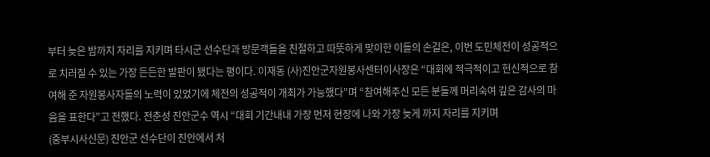부터 늦은 밤까지 자리를 지키며 타시군 선수단과 방문객들을 친절하고 따뜻하게 맞이한 이들의 손길은, 이번 도민체전이 성공적으로 치러질 수 있는 가장 든든한 발판이 됐다는 평이다. 이재동 (사)진안군자원봉사센터이사장은 “대회에 적극적이고 헌신적으로 참여해 준 자원봉사자들의 노력이 있었기에 체전의 성공적이 개최가 가능했다”며 “참여해주신 모든 분들께 머리숙여 깊은 감사의 마음을 표한다”고 전했다. 전춘성 진안군수 역시 “대회 기간내내 가장 먼저 현장에 나와 가장 늦게 까지 자리를 지키며
(중부시사신문) 진안군 선수단이 진안에서 처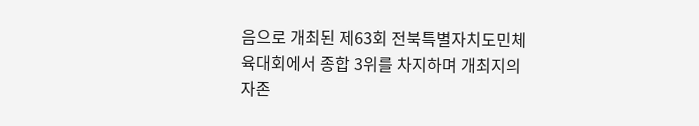음으로 개최된 제63회 전북특별자치도민체육대회에서 종합 3위를 차지하며 개최지의 자존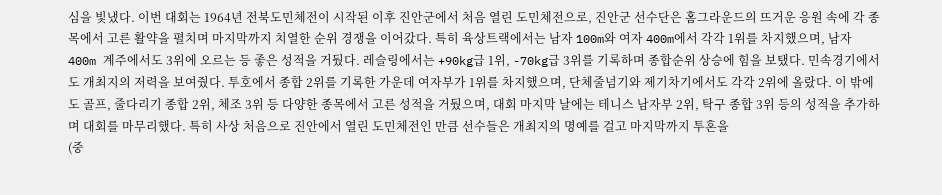심을 빛냈다. 이번 대회는 1964년 전북도민체전이 시작된 이후 진안군에서 처음 열린 도민체전으로, 진안군 선수단은 홈그라운드의 뜨거운 응원 속에 각 종목에서 고른 활약을 펼치며 마지막까지 치열한 순위 경쟁을 이어갔다. 특히 육상트랙에서는 남자 100m와 여자 400m에서 각각 1위를 차지했으며, 남자 400m 계주에서도 3위에 오르는 등 좋은 성적을 거뒀다. 레슬링에서는 +90kg급 1위, -70kg급 3위를 기록하며 종합순위 상승에 힘을 보탰다. 민속경기에서도 개최지의 저력을 보여줬다. 투호에서 종합 2위를 기록한 가운데 여자부가 1위를 차지했으며, 단체줄넘기와 제기차기에서도 각각 2위에 올랐다. 이 밖에도 골프, 줄다리기 종합 2위, 체조 3위 등 다양한 종목에서 고른 성적을 거뒀으며, 대회 마지막 날에는 테니스 남자부 2위, 탁구 종합 3위 등의 성적을 추가하며 대회를 마무리했다. 특히 사상 처음으로 진안에서 열린 도민체전인 만큼 선수들은 개최지의 명예를 걸고 마지막까지 투혼을
(중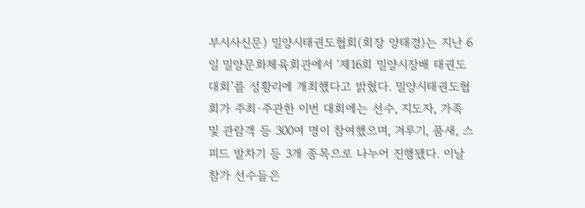부시사신문) 밀양시태권도협회(회장 양태경)는 지난 6일 밀양문화체육회관에서 ‘제16회 밀양시장배 태권도대회’를 성황리에 개최했다고 밝혔다. 밀양시태권도협회가 주최·주관한 이번 대회에는 선수, 지도자, 가족 및 관람객 등 300여 명이 참여했으며, 겨루기, 품새, 스피드 발차기 등 3개 종목으로 나누어 진행됐다. 이날 참가 선수들은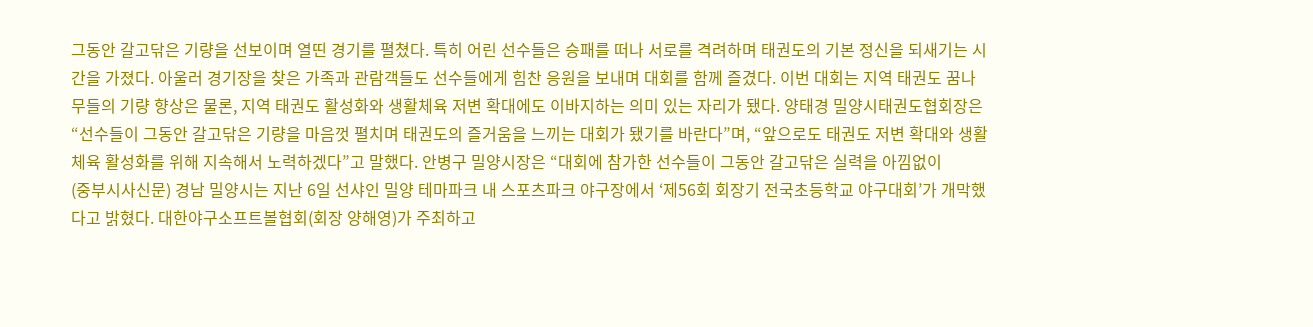그동안 갈고닦은 기량을 선보이며 열띤 경기를 펼쳤다. 특히 어린 선수들은 승패를 떠나 서로를 격려하며 태권도의 기본 정신을 되새기는 시간을 가졌다. 아울러 경기장을 찾은 가족과 관람객들도 선수들에게 힘찬 응원을 보내며 대회를 함께 즐겼다. 이번 대회는 지역 태권도 꿈나무들의 기량 향상은 물론, 지역 태권도 활성화와 생활체육 저변 확대에도 이바지하는 의미 있는 자리가 됐다. 양태경 밀양시태권도협회장은 “선수들이 그동안 갈고닦은 기량을 마음껏 펼치며 태권도의 즐거움을 느끼는 대회가 됐기를 바란다”며, “앞으로도 태권도 저변 확대와 생활체육 활성화를 위해 지속해서 노력하겠다”고 말했다. 안병구 밀양시장은 “대회에 참가한 선수들이 그동안 갈고닦은 실력을 아낌없이
(중부시사신문) 경남 밀양시는 지난 6일 선샤인 밀양 테마파크 내 스포츠파크 야구장에서 ‘제56회 회장기 전국초등학교 야구대회’가 개막했다고 밝혔다. 대한야구소프트볼협회(회장 양해영)가 주최하고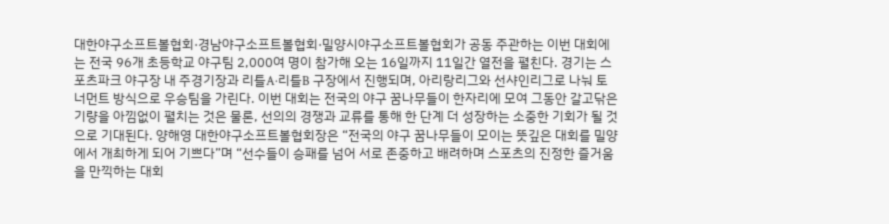대한야구소프트볼협회·경남야구소프트볼협회·밀양시야구소프트볼협회가 공동 주관하는 이번 대회에는 전국 96개 초등학교 야구팀 2,000여 명이 참가해 오는 16일까지 11일간 열전을 펼친다. 경기는 스포츠파크 야구장 내 주경기장과 리틀A·리틀B 구장에서 진행되며, 아리랑리그와 선샤인리그로 나눠 토너먼트 방식으로 우승팀을 가린다. 이번 대회는 전국의 야구 꿈나무들이 한자리에 모여 그동안 갈고닦은 기량을 아낌없이 펼치는 것은 물론, 선의의 경쟁과 교류를 통해 한 단계 더 성장하는 소중한 기회가 될 것으로 기대된다. 양해영 대한야구소프트볼협회장은 “전국의 야구 꿈나무들이 모이는 뜻깊은 대회를 밀양에서 개최하게 되어 기쁘다”며 “선수들이 승패를 넘어 서로 존중하고 배려하며 스포츠의 진정한 즐거움을 만끽하는 대회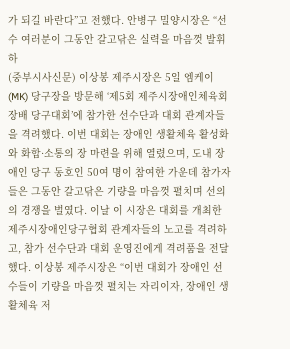가 되길 바란다”고 전했다. 안병구 밀양시장은 “선수 여러분이 그동안 갈고닦은 실력을 마음껏 발휘하
(중부시사신문) 이상봉 제주시장은 5일 엠케이(MK) 당구장을 방문해 ‘제5회 제주시장애인체육회장배 당구대회’에 참가한 선수단과 대회 관계자들을 격려했다. 이번 대회는 장애인 생활체육 활성화와 화합·소통의 장 마련을 위해 열렸으며, 도내 장애인 당구 동호인 50여 명이 참여한 가운데 참가자들은 그동안 갈고닦은 기량을 마음껏 펼치며 선의의 경쟁을 벌였다. 이날 이 시장은 대회를 개최한 제주시장애인당구협회 관계자들의 노고를 격려하고, 참가 선수단과 대회 운영진에게 격려품을 전달했다. 이상봉 제주시장은 “이번 대회가 장애인 선수들이 기량을 마음껏 펼치는 자리이자, 장애인 생활체육 저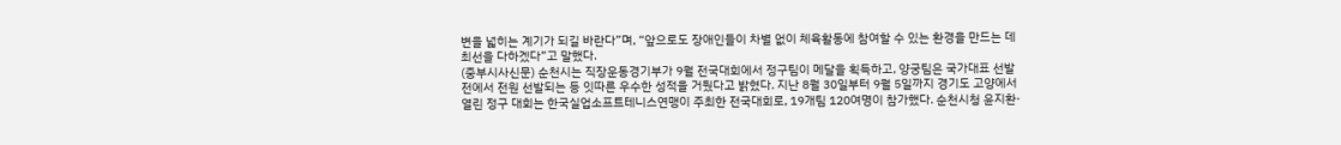변을 넓히는 계기가 되길 바란다”며, “앞으로도 장애인들이 차별 없이 체육활동에 참여할 수 있는 환경을 만드는 데 최선을 다하겠다”고 말했다.
(중부시사신문) 순천시는 직장운동경기부가 9월 전국대회에서 정구팀이 메달을 획득하고, 양궁팀은 국가대표 선발전에서 전원 선발되는 등 잇따른 우수한 성적을 거뒀다고 밝혔다. 지난 8월 30일부터 9월 5일까지 경기도 고양에서 열린 정구 대회는 한국실업소프트테니스연맹이 주최한 전국대회로, 19개팀 120여명이 참가했다. 순천시청 윤지환·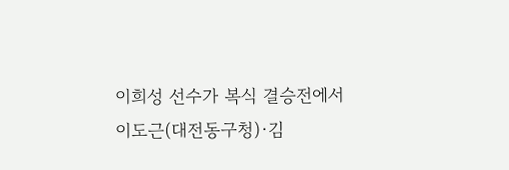이희성 선수가 복식 결승전에서 이도근(대전동구청)·김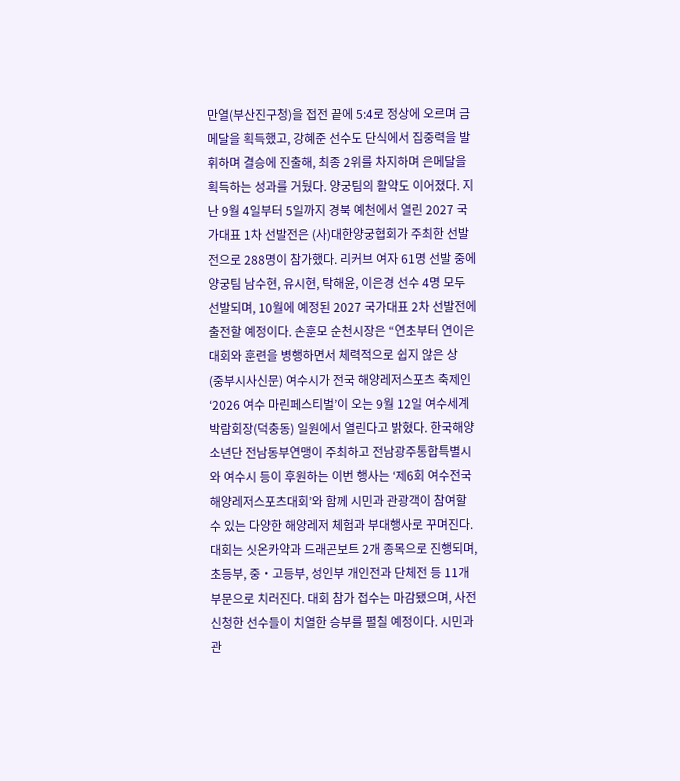만열(부산진구청)을 접전 끝에 5:4로 정상에 오르며 금메달을 획득했고, 강혜준 선수도 단식에서 집중력을 발휘하며 결승에 진출해, 최종 2위를 차지하며 은메달을 획득하는 성과를 거뒀다. 양궁팀의 활약도 이어졌다. 지난 9월 4일부터 5일까지 경북 예천에서 열린 2027 국가대표 1차 선발전은 (사)대한양궁협회가 주최한 선발전으로 288명이 참가했다. 리커브 여자 61명 선발 중에 양궁팀 남수현, 유시현, 탁해윤, 이은경 선수 4명 모두 선발되며, 10월에 예정된 2027 국가대표 2차 선발전에 출전할 예정이다. 손훈모 순천시장은 “연초부터 연이은 대회와 훈련을 병행하면서 체력적으로 쉽지 않은 상
(중부시사신문) 여수시가 전국 해양레저스포츠 축제인 ‘2026 여수 마린페스티벌’이 오는 9월 12일 여수세계박람회장(덕충동) 일원에서 열린다고 밝혔다. 한국해양소년단 전남동부연맹이 주최하고 전남광주통합특별시와 여수시 등이 후원하는 이번 행사는 ‘제6회 여수전국해양레저스포츠대회’와 함께 시민과 관광객이 참여할 수 있는 다양한 해양레저 체험과 부대행사로 꾸며진다. 대회는 싯온카약과 드래곤보트 2개 종목으로 진행되며, 초등부, 중‧고등부, 성인부 개인전과 단체전 등 11개 부문으로 치러진다. 대회 참가 접수는 마감됐으며, 사전 신청한 선수들이 치열한 승부를 펼칠 예정이다. 시민과 관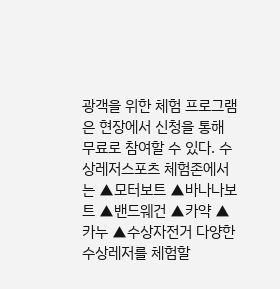광객을 위한 체험 프로그램은 현장에서 신청을 통해 무료로 참여할 수 있다. 수상레저스포츠 체험존에서는 ▲모터보트 ▲바나나보트 ▲밴드웨건 ▲카약 ▲카누 ▲수상자전거 다양한 수상레저를 체험할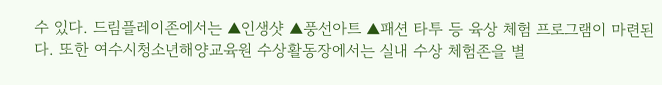수 있다. 드림플레이존에서는 ▲인생샷 ▲풍선아트 ▲패션 타투 등 육상 체험 프로그램이 마련된다. 또한 여수시청소년해양교육원 수상활동장에서는 실내 수상 체험존을 별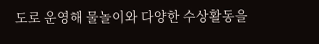도로 운영해 물놀이와 다양한 수상활동을